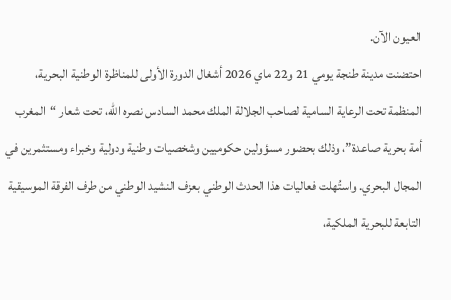العيون الآن.
احتضنت مدينة طنجة يومي 21 و22 ماي 2026 أشغال الدورة الأولى للمناظرة الوطنية البحرية، المنظمة تحت الرعاية السامية لصاحب الجلالة الملك محمد السادس نصره الله، تحت شعار “المغرب أمة بحرية صاعدة”، وذلك بحضور مسؤولين حكوميين وشخصيات وطنية ودولية وخبراء ومستثمرين في المجال البحري. واستُهلت فعاليات هذا الحدث الوطني بعزف النشيد الوطني من طرف الفرقة الموسيقية التابعة للبحرية الملكية،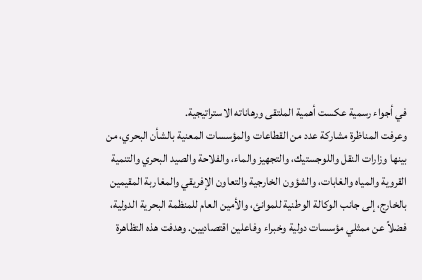في أجواء رسمية عكست أهمية الملتقى ورهاناته الاستراتيجية.
وعرفت المناظرة مشاركة عدد من القطاعات والمؤسسات المعنية بالشأن البحري، من بينها وزارات النقل واللوجستيك، والتجهيز والماء، والفلاحة والصيد البحري والتنمية القروية والمياه والغابات، والشؤون الخارجية والتعاون الإفريقي والمغاربة المقيمين بالخارج، إلى جانب الوكالة الوطنية للموانئ، والأمين العام للمنظمة البحرية الدولية، فضلاً عن ممثلي مؤسسات دولية وخبراء وفاعلين اقتصاديين. وهدفت هذه التظاهرة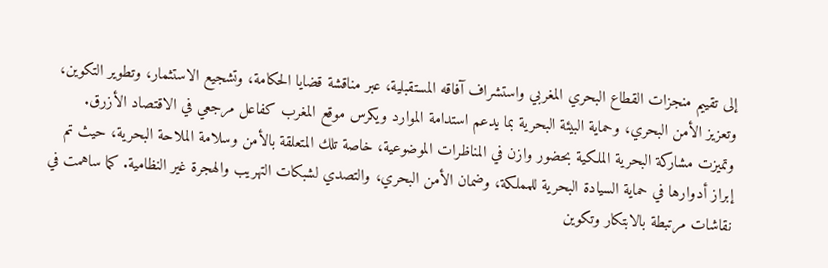إلى تقييم منجزات القطاع البحري المغربي واستشراف آفاقه المستقبلية، عبر مناقشة قضايا الحكامة، وتشجيع الاستثمار، وتطوير التكوين، وتعزيز الأمن البحري، وحماية البيئة البحرية بما يدعم استدامة الموارد ويكرس موقع المغرب كفاعل مرجعي في الاقتصاد الأزرق.
وتميزت مشاركة البحرية الملكية بحضور وازن في المناظرات الموضوعية، خاصة تلك المتعلقة بالأمن وسلامة الملاحة البحرية، حيث تم إبراز أدوارها في حماية السيادة البحرية للمملكة، وضمان الأمن البحري، والتصدي لشبكات التهريب والهجرة غير النظامية. كما ساهمت في نقاشات مرتبطة بالابتكار وتكوين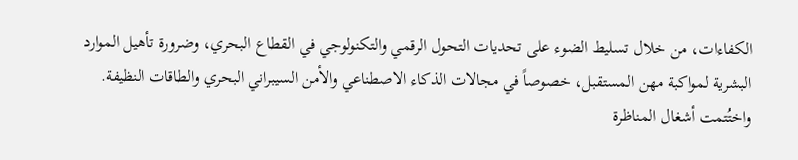الكفاءات، من خلال تسليط الضوء على تحديات التحول الرقمي والتكنولوجي في القطاع البحري، وضرورة تأهيل الموارد البشرية لمواكبة مهن المستقبل، خصوصاً في مجالات الذكاء الاصطناعي والأمن السيبراني البحري والطاقات النظيفة.
واختُتمت أشغال المناظرة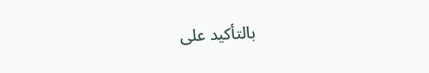بالتأكيد على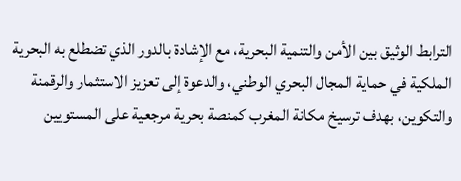الترابط الوثيق بين الأمن والتنمية البحرية، مع الإشادة بالدور الذي تضطلع به البحرية الملكية في حماية المجال البحري الوطني، والدعوة إلى تعزيز الاستثمار والرقمنة والتكوين، بهدف ترسيخ مكانة المغرب كمنصة بحرية مرجعية على المستويين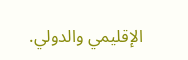الإقليمي والدولي.